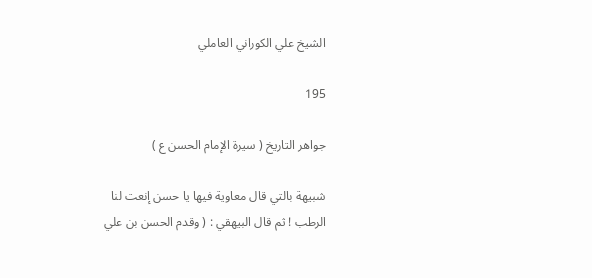الشيخ علي الكوراني العاملي

195

جواهر التاريخ ( سيرة الإمام الحسن ع )

شبيهة بالتي قال معاوية فيها يا حسن إنعت لنا الرطب ! ثم قال البيهقي : ( وقدم الحسن بن علي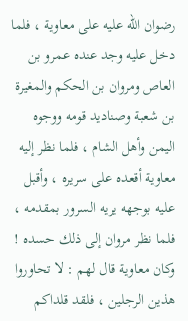رضوان الله عليه على معاوية ، فلما دخل عليه وجد عنده عمرو بن العاص ومروان بن الحكم والمغيرة بن شعبة وصناديد قومه ووجوه اليمن وأهل الشام ، فلما نظر إليه معاوية أقعده على سريره ، وأقبل عليه بوجهه يريه السرور بمقدمه ، فلما نظر مروان إلى ذلك حسده ! وكان معاوية قال لهم : لا تحاوروا هذين الرجلين ، فلقد قلداكم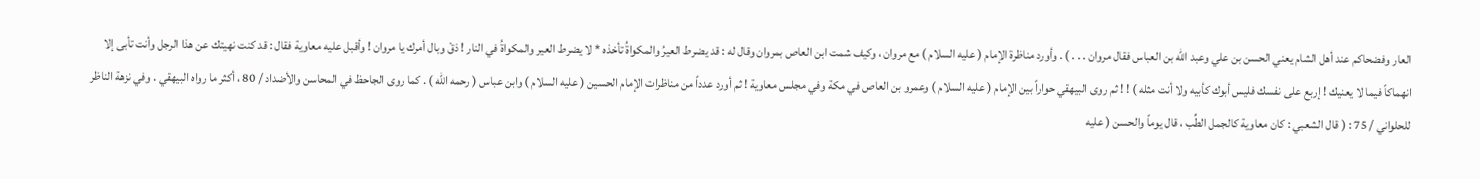العار وفضحاكم عند أهل الشام يعني الحسن بن علي وعبد الله بن العباس فقال مروان . . . ) . وأورد مناظرة الإمام ( عليه السلام ) مع مروان ، وكيف شمت ابن العاص بمروان وقال له : قد يضرط العيرُ والمكواةُ تأخذه * لا يضرط العير والمكواةُ في النار ! ذقْ وبال أمرك يا مروان ! وأقبل عليه معاوية فقال : قد كنت نهيتك عن هذا الرجل وأنت تأبى إلا انهماكاً فيما لا يعنيك ! إربع على نفسك فليس أبوك كأبيه ولا أنت مثله ) ! ! ثم روى البيهقي حواراً بين الإمام ( عليه السلام ) وعمرو بن العاص في مكة وفي مجلس معاوية ! ثم أورد عدداً من مناظرات الإمام الحسين ( عليه السلام ) وابن عباس ( رحمه الله ) . كما روى الجاحظ في المحاسن والأضداد / 80 ، أكثر ما رواه البيهقي . وفي نزهة الناظر للحلواني / 75 : ( قال الشعبي : كان معاوية كالجمل الطِّب ، قال يوماً والحسن ( عليه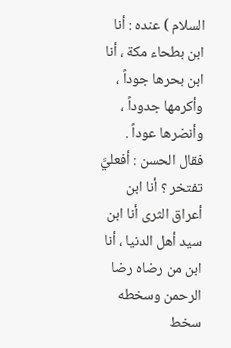السلام ) عنده : أنا ابن بطحاء مكة ، أنا ابن بحرها جوداً ، وأكرمها جدوداً ، وأنضرها عوداً . فقال الحسن : أفعليَّ تفتخر ؟ أنا ابن أعراق الثرى أنا ابن سيد أهل الدنيا ، أنا ابن من رضاه رضا الرحمن وسخطه سخط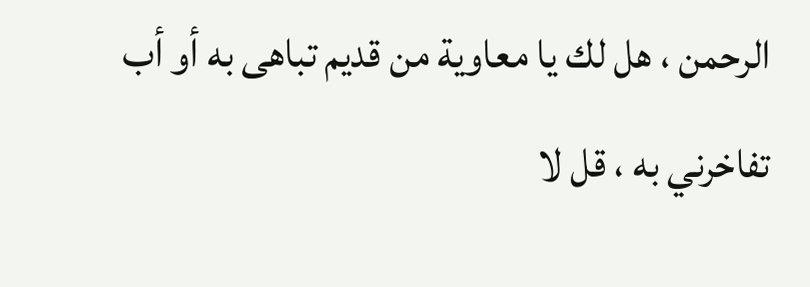الرحمن ، هل لك يا معاوية من قديم تباهى به أو أب تفاخرني به ، قل لا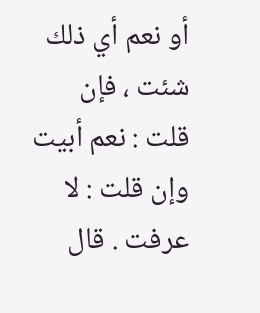أو نعم أي ذلك شئت ، فإن قلت : نعم أبيت وإن قلت : لا عرفت . قال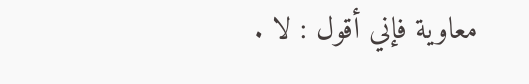معاوية فإني أقول : لا .